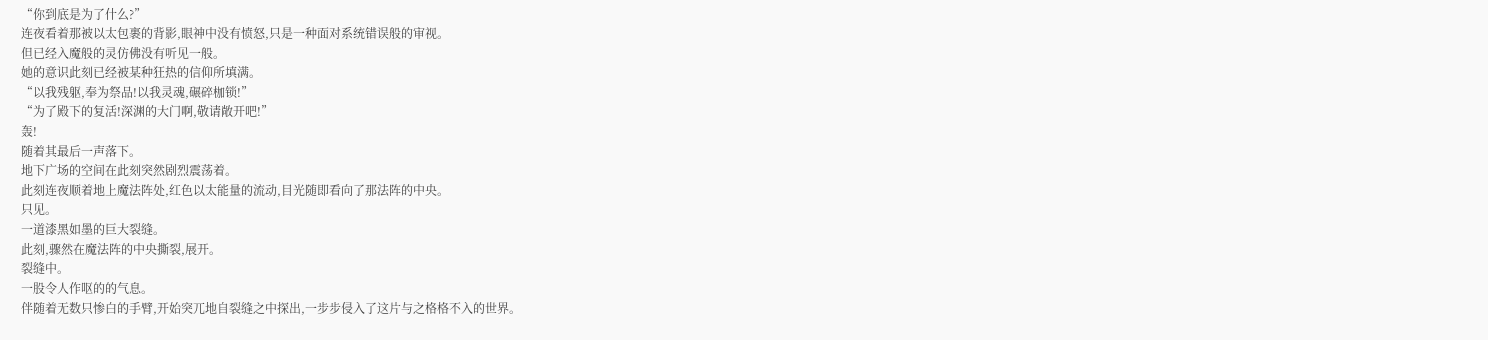“你到底是为了什么?”
连夜看着那被以太包裹的背影,眼神中没有愤怒,只是一种面对系统错误般的审视。
但已经入魔般的灵仿佛没有听见一般。
她的意识此刻已经被某种狂热的信仰所填满。
“以我残躯,奉为祭品!以我灵魂,碾碎枷锁!”
“为了殿下的复活!深渊的大门啊,敬请敞开吧!”
轰!
随着其最后一声落下。
地下广场的空间在此刻突然剧烈震荡着。
此刻连夜顺着地上魔法阵处,红色以太能量的流动,目光随即看向了那法阵的中央。
只见。
一道漆黑如墨的巨大裂缝。
此刻,骤然在魔法阵的中央撕裂,展开。
裂缝中。
一股令人作呕的的气息。
伴随着无数只惨白的手臂,开始突兀地自裂缝之中探出,一步步侵入了这片与之格格不入的世界。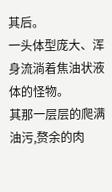其后。
一头体型庞大、浑身流淌着焦油状液体的怪物。
其那一层层的爬满油污,赘余的肉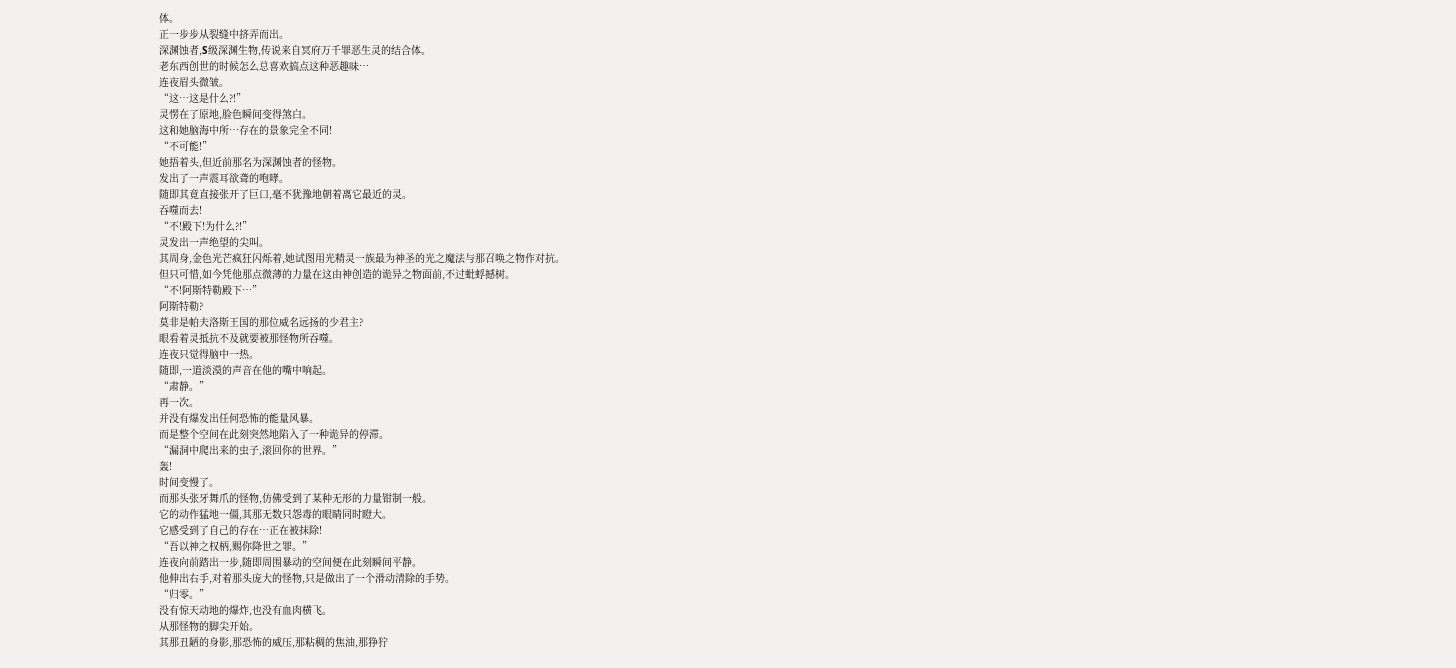体。
正一步步从裂缝中挤弄而出。
深渊蚀者,S级深渊生物,传说来自冥府万千罪恶生灵的结合体。
老东西创世的时候怎么总喜欢搞点这种恶趣味…
连夜眉头微皱。
“这…这是什么?!”
灵愣在了原地,脸色瞬间变得煞白。
这和她脑海中所…存在的景象完全不同!
“不可能!”
她捂着头,但近前那名为深渊蚀者的怪物。
发出了一声震耳欲聋的咆哮。
随即其竟直接张开了巨口,毫不犹豫地朝着离它最近的灵。
吞噬而去!
“不!殿下!为什么?!”
灵发出一声绝望的尖叫。
其周身,金色光芒疯狂闪烁着,她试图用光精灵一族最为神圣的光之魔法与那召唤之物作对抗。
但只可惜,如今凭他那点微薄的力量在这由神创造的诡异之物面前,不过蚍蜉撼树。
“不!阿斯特勒殿下…”
阿斯特勒?
莫非是帕夫洛斯王国的那位威名远扬的少君主?
眼看着灵抵抗不及就要被那怪物所吞噬。
连夜只觉得脑中一热。
随即,一道淡漠的声音在他的嘴中响起。
“肃静。”
再一次。
并没有爆发出任何恐怖的能量风暴。
而是整个空间在此刻突然地陷入了一种诡异的停滞。
“漏洞中爬出来的虫子,滚回你的世界。”
轰!
时间变慢了。
而那头张牙舞爪的怪物,仿佛受到了某种无形的力量钳制一般。
它的动作猛地一僵,其那无数只怨毒的眼睛同时瞪大。
它感受到了自己的存在…正在被抹除!
“吾以神之权柄,赐你降世之罪。”
连夜向前踏出一步,随即周围暴动的空间便在此刻瞬间平静。
他伸出右手,对着那头庞大的怪物,只是做出了一个滑动清除的手势。
“归零。”
没有惊天动地的爆炸,也没有血肉横飞。
从那怪物的脚尖开始。
其那丑陋的身影,那恐怖的威压,那粘稠的焦油,那狰狞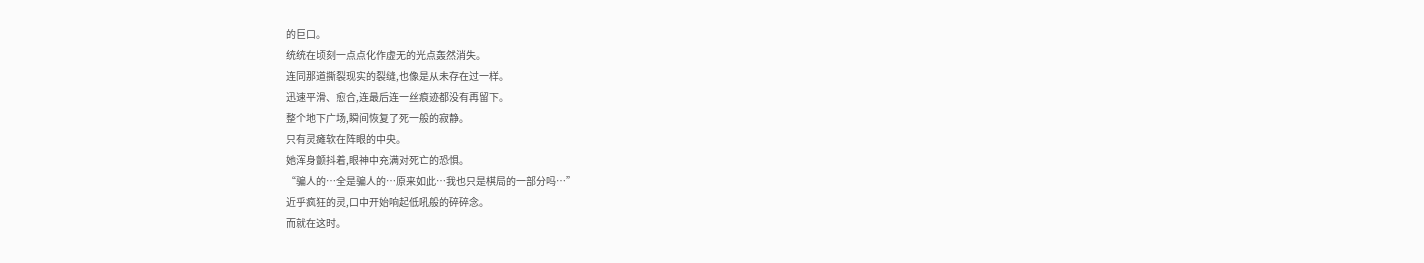的巨口。
统统在顷刻一点点化作虚无的光点轰然消失。
连同那道撕裂现实的裂缝,也像是从未存在过一样。
迅速平滑、愈合,连最后连一丝痕迹都没有再留下。
整个地下广场,瞬间恢复了死一般的寂静。
只有灵瘫软在阵眼的中央。
她浑身颤抖着,眼神中充满对死亡的恐惧。
“骗人的…全是骗人的…原来如此…我也只是棋局的一部分吗…”
近乎疯狂的灵,口中开始响起低吼般的碎碎念。
而就在这时。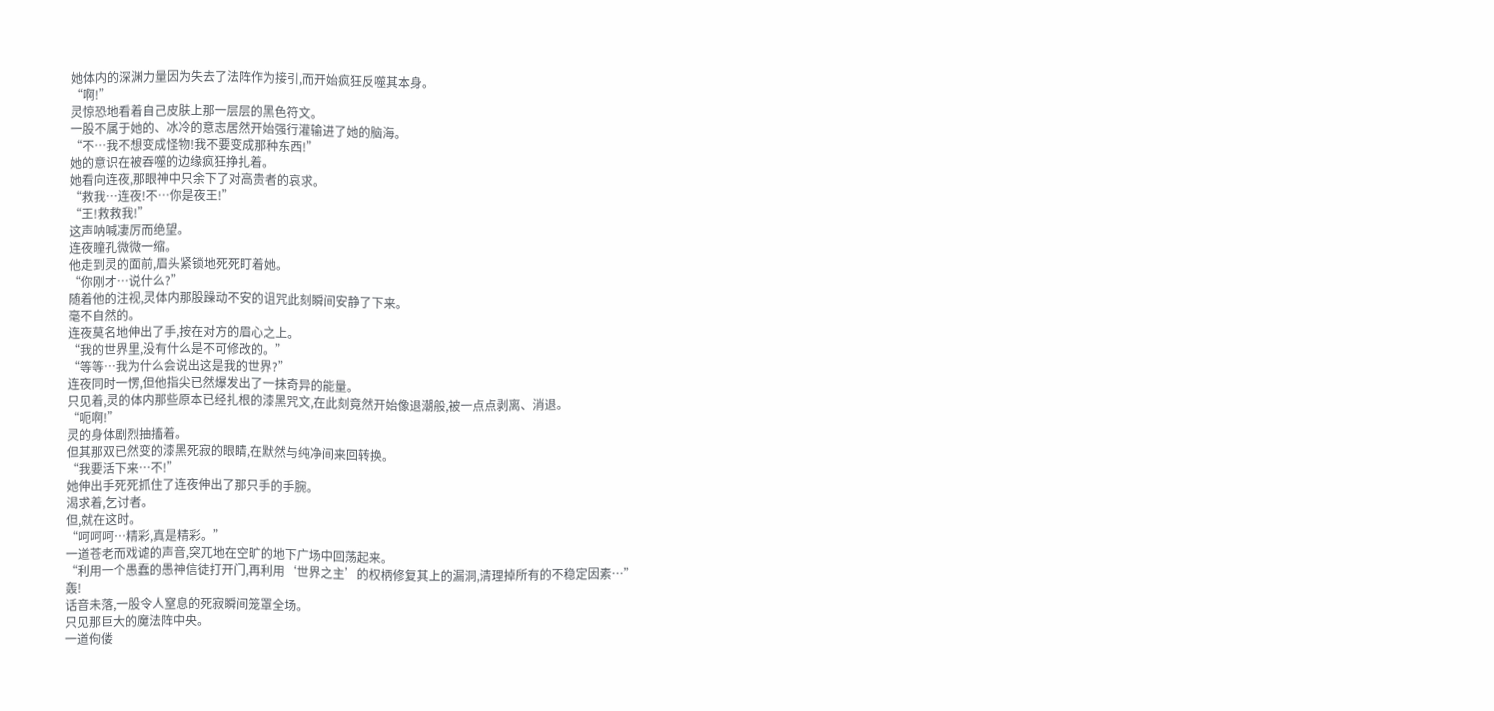她体内的深渊力量因为失去了法阵作为接引,而开始疯狂反噬其本身。
“啊!”
灵惊恐地看着自己皮肤上那一层层的黑色符文。
一股不属于她的、冰冷的意志居然开始强行灌输进了她的脑海。
“不…我不想变成怪物!我不要变成那种东西!”
她的意识在被吞噬的边缘疯狂挣扎着。
她看向连夜,那眼神中只余下了对高贵者的哀求。
“救我…连夜!不…你是夜王!”
“王!救救我!”
这声呐喊凄厉而绝望。
连夜瞳孔微微一缩。
他走到灵的面前,眉头紧锁地死死盯着她。
“你刚才…说什么?”
随着他的注视,灵体内那股躁动不安的诅咒此刻瞬间安静了下来。
毫不自然的。
连夜莫名地伸出了手,按在对方的眉心之上。
“我的世界里,没有什么是不可修改的。”
“等等…我为什么会说出这是我的世界?”
连夜同时一愣,但他指尖已然爆发出了一抹奇异的能量。
只见着,灵的体内那些原本已经扎根的漆黑咒文,在此刻竟然开始像退潮般,被一点点剥离、消退。
“呃啊!”
灵的身体剧烈抽搐着。
但其那双已然变的漆黑死寂的眼睛,在默然与纯净间来回转换。
“我要活下来…不!”
她伸出手死死抓住了连夜伸出了那只手的手腕。
渴求着,乞讨者。
但,就在这时。
“呵呵呵…精彩,真是精彩。”
一道苍老而戏谑的声音,突兀地在空旷的地下广场中回荡起来。
“利用一个愚蠢的愚神信徒打开门,再利用‘世界之主’的权柄修复其上的漏洞,清理掉所有的不稳定因素…”
轰!
话音未落,一股令人窒息的死寂瞬间笼罩全场。
只见那巨大的魔法阵中央。
一道佝偻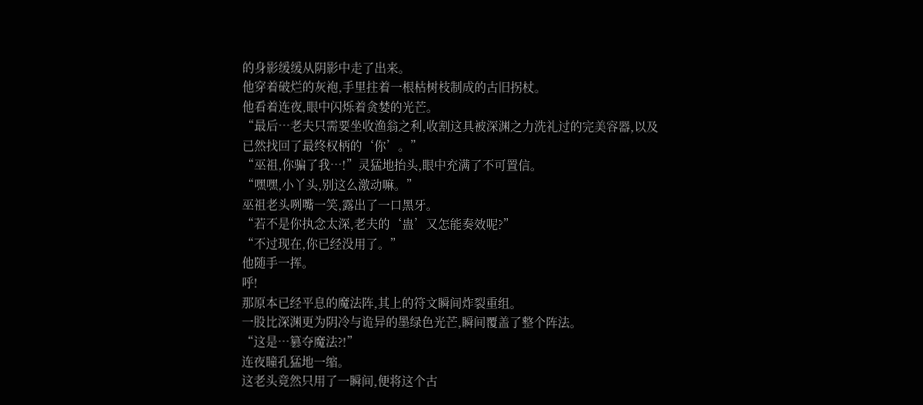的身影缓缓从阴影中走了出来。
他穿着破烂的灰袍,手里拄着一根枯树枝制成的古旧拐杖。
他看着连夜,眼中闪烁着贪婪的光芒。
“最后…老夫只需要坐收渔翁之利,收割这具被深渊之力洗礼过的完美容器,以及已然找回了最终权柄的‘你’。”
“巫祖,你骗了我…!”灵猛地抬头,眼中充满了不可置信。
“嘿嘿,小丫头,别这么激动嘛。”
巫祖老头咧嘴一笑,露出了一口黑牙。
“若不是你执念太深,老夫的‘蛊’又怎能奏效呢?”
“不过现在,你已经没用了。”
他随手一挥。
呼!
那原本已经平息的魔法阵,其上的符文瞬间炸裂重组。
一股比深渊更为阴冷与诡异的墨绿色光芒,瞬间覆盖了整个阵法。
“这是…篡夺魔法?!”
连夜瞳孔猛地一缩。
这老头竟然只用了一瞬间,便将这个古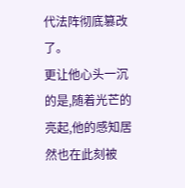代法阵彻底篡改了。
更让他心头一沉的是,随着光芒的亮起,他的感知居然也在此刻被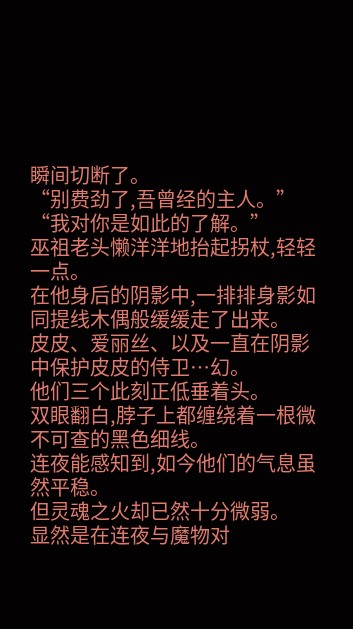瞬间切断了。
“别费劲了,吾曾经的主人。”
“我对你是如此的了解。”
巫祖老头懒洋洋地抬起拐杖,轻轻一点。
在他身后的阴影中,一排排身影如同提线木偶般缓缓走了出来。
皮皮、爱丽丝、以及一直在阴影中保护皮皮的侍卫…幻。
他们三个此刻正低垂着头。
双眼翻白,脖子上都缠绕着一根微不可查的黑色细线。
连夜能感知到,如今他们的气息虽然平稳。
但灵魂之火却已然十分微弱。
显然是在连夜与魔物对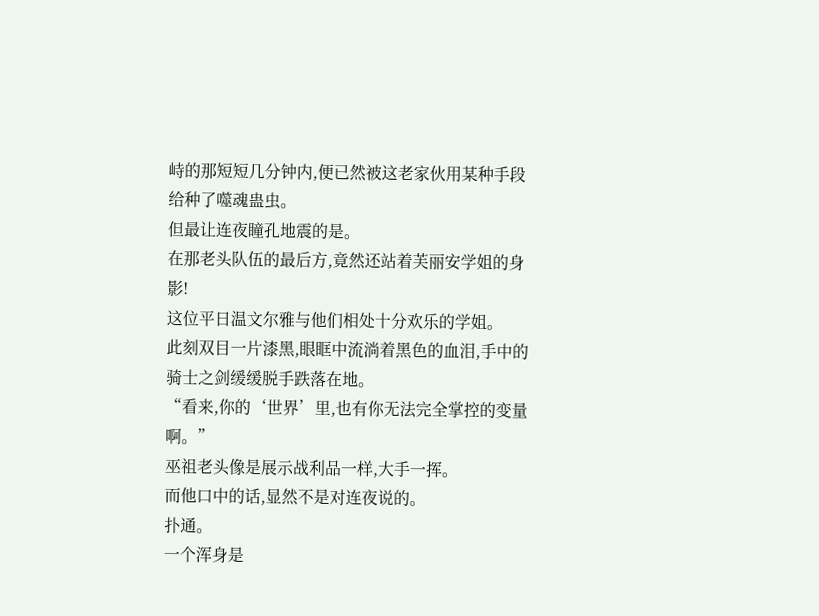峙的那短短几分钟内,便已然被这老家伙用某种手段给种了噬魂蛊虫。
但最让连夜瞳孔地震的是。
在那老头队伍的最后方,竟然还站着芙丽安学姐的身影!
这位平日温文尔雅与他们相处十分欢乐的学姐。
此刻双目一片漆黑,眼眶中流淌着黑色的血泪,手中的骑士之剑缓缓脱手跌落在地。
“看来,你的‘世界’里,也有你无法完全掌控的变量啊。”
巫祖老头像是展示战利品一样,大手一挥。
而他口中的话,显然不是对连夜说的。
扑通。
一个浑身是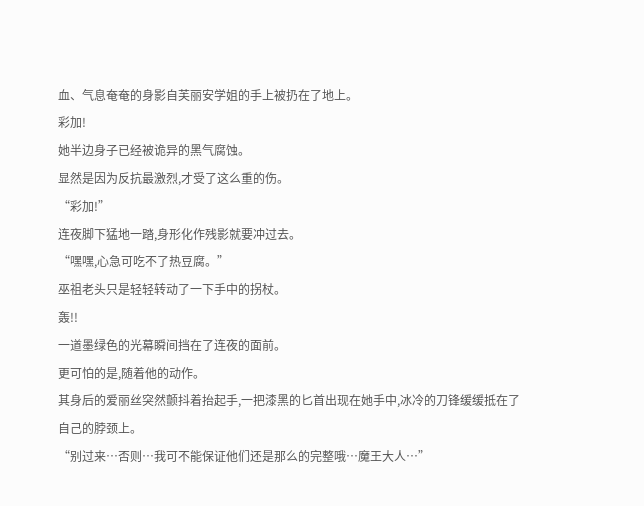血、气息奄奄的身影自芙丽安学姐的手上被扔在了地上。
彩加!
她半边身子已经被诡异的黑气腐蚀。
显然是因为反抗最激烈,才受了这么重的伤。
“彩加!”
连夜脚下猛地一踏,身形化作残影就要冲过去。
“嘿嘿,心急可吃不了热豆腐。”
巫祖老头只是轻轻转动了一下手中的拐杖。
轰!!
一道墨绿色的光幕瞬间挡在了连夜的面前。
更可怕的是,随着他的动作。
其身后的爱丽丝突然颤抖着抬起手,一把漆黑的匕首出现在她手中,冰冷的刀锋缓缓抵在了自己的脖颈上。
“别过来…否则…我可不能保证他们还是那么的完整哦…魔王大人…”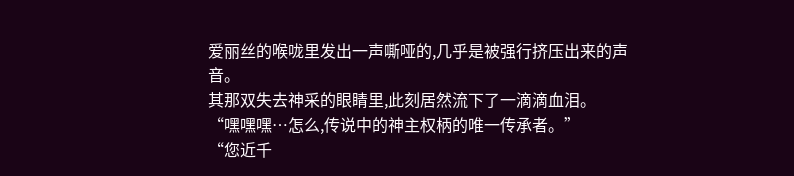爱丽丝的喉咙里发出一声嘶哑的,几乎是被强行挤压出来的声音。
其那双失去神采的眼睛里,此刻居然流下了一滴滴血泪。
“嘿嘿嘿…怎么,传说中的神主权柄的唯一传承者。”
“您近千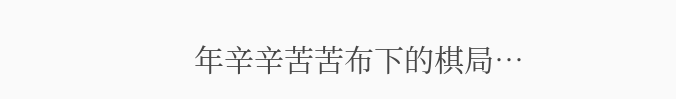年辛辛苦苦布下的棋局…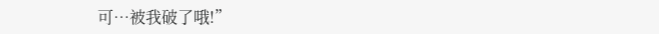可…被我破了哦!”